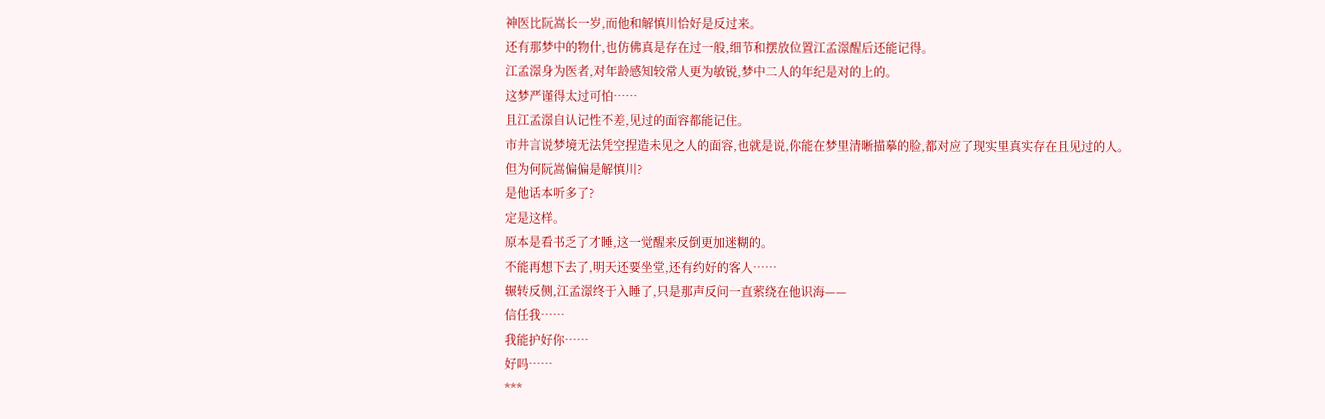神医比阮嵩长一岁,而他和解慎川恰好是反过来。
还有那梦中的物什,也仿佛真是存在过一般,细节和摆放位置江孟澋醒后还能记得。
江孟澋身为医者,对年龄感知较常人更为敏锐,梦中二人的年纪是对的上的。
这梦严谨得太过可怕……
且江孟澋自认记性不差,见过的面容都能记住。
市井言说梦境无法凭空捏造未见之人的面容,也就是说,你能在梦里清晰描摹的脸,都对应了现实里真实存在且见过的人。
但为何阮嵩偏偏是解慎川?
是他话本听多了?
定是这样。
原本是看书乏了才睡,这一觉醒来反倒更加迷糊的。
不能再想下去了,明天还要坐堂,还有约好的客人……
辗转反侧,江孟澋终于入睡了,只是那声反问一直萦绕在他识海——
信任我……
我能护好你……
好吗……
***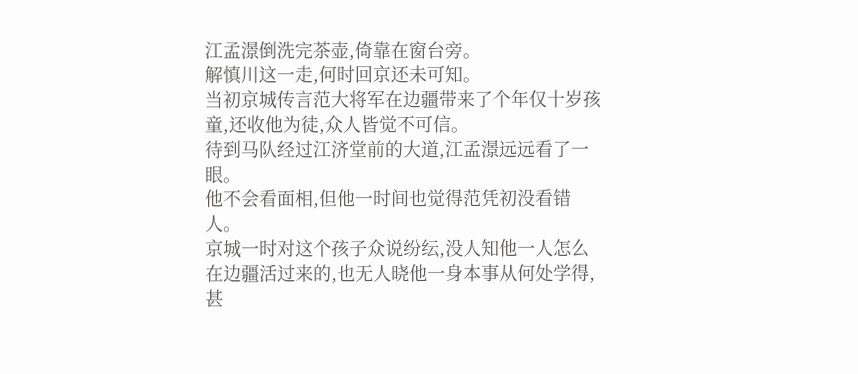江孟澋倒洗完茶壶,倚靠在窗台旁。
解慎川这一走,何时回京还未可知。
当初京城传言范大将军在边疆带来了个年仅十岁孩童,还收他为徒,众人皆觉不可信。
待到马队经过江济堂前的大道,江孟澋远远看了一眼。
他不会看面相,但他一时间也觉得范凭初没看错人。
京城一时对这个孩子众说纷纭,没人知他一人怎么在边疆活过来的,也无人晓他一身本事从何处学得,甚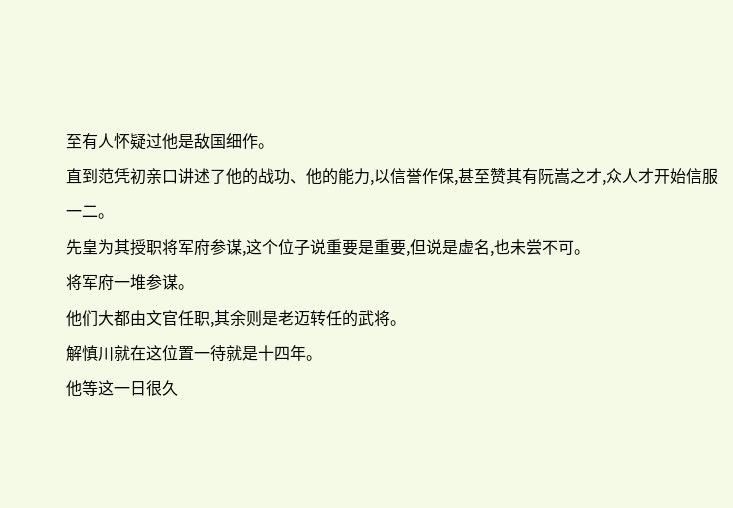至有人怀疑过他是敌国细作。
直到范凭初亲口讲述了他的战功、他的能力,以信誉作保,甚至赞其有阮嵩之才,众人才开始信服一二。
先皇为其授职将军府参谋,这个位子说重要是重要,但说是虚名,也未尝不可。
将军府一堆参谋。
他们大都由文官任职,其余则是老迈转任的武将。
解慎川就在这位置一待就是十四年。
他等这一日很久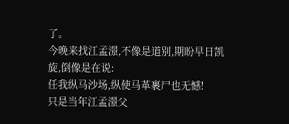了。
今晚来找江孟澋,不像是道别,期盼早日凯旋,倒像是在说:
任我纵马沙场,纵使马革裹尸也无憾!
只是当年江孟澋父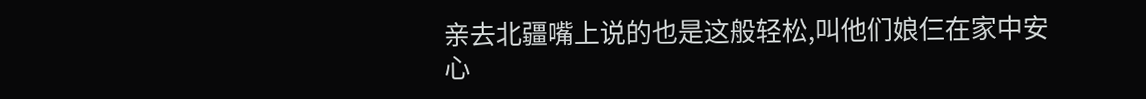亲去北疆嘴上说的也是这般轻松,叫他们娘仨在家中安心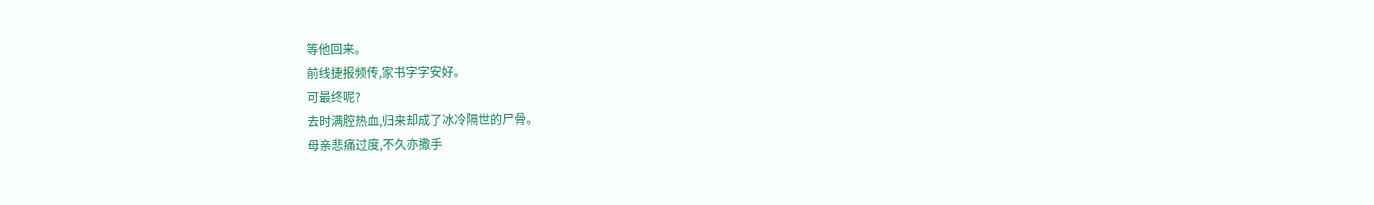等他回来。
前线捷报频传,家书字字安好。
可最终呢?
去时满腔热血,归来却成了冰冷隔世的尸骨。
母亲悲痛过度,不久亦撒手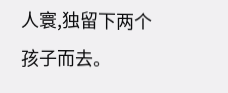人寰,独留下两个孩子而去。